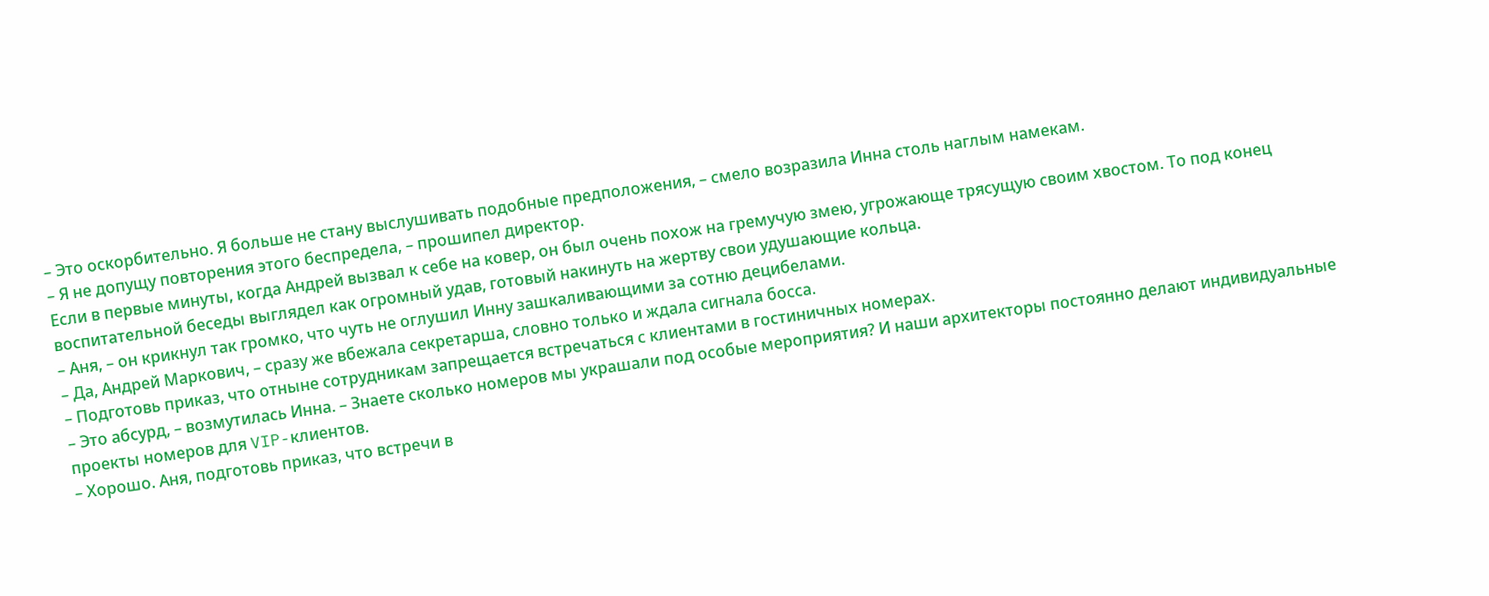– Это оскорбительно. Я больше не стану выслушивать подобные предположения, – смело возразила Инна столь наглым намекам.
– Я не допущу повторения этого беспредела, – прошипел директор.
Если в первые минуты, когда Андрей вызвал к себе на ковер, он был очень похож на гремучую змею, угрожающе трясущую своим хвостом. То под конец воспитательной беседы выглядел как огромный удав, готовый накинуть на жертву свои удушающие кольца.
– Аня, – он крикнул так громко, что чуть не оглушил Инну зашкаливающими за сотню децибелами.
– Да, Андрей Маркович, – сразу же вбежала секретарша, словно только и ждала сигнала босса.
– Подготовь приказ, что отныне сотрудникам запрещается встречаться с клиентами в гостиничных номерах.
– Это абсурд, – возмутилась Инна. – Знаете сколько номеров мы украшали под особые мероприятия? И наши архитекторы постоянно делают индивидуальные проекты номеров для VIP-клиентов.
– Хорошо. Аня, подготовь приказ, что встречи в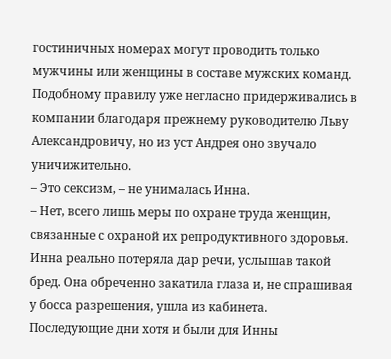гостиничных номерах могут проводить только мужчины или женщины в составе мужских команд.
Подобному правилу уже негласно придерживались в компании благодаря прежнему руководителю Льву Александровичу, но из уст Андрея оно звучало уничижительно.
– Это сексизм, – не унималась Инна.
– Нет, всего лишь меры по охране труда женщин, связанные с охраной их репродуктивного здоровья.
Инна реально потеряла дар речи, услышав такой бред. Она обреченно закатила глаза и, не спрашивая у босса разрешения, ушла из кабинета.
Последующие дни хотя и были для Инны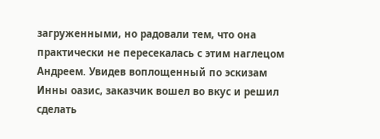загруженными, но радовали тем, что она практически не пересекалась с этим наглецом Андреем. Увидев воплощенный по эскизам Инны оазис, заказчик вошел во вкус и решил сделать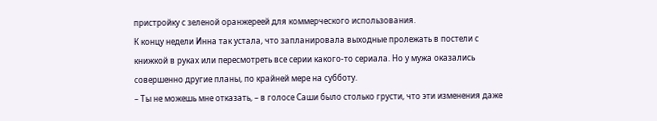пристройку с зеленой оранжереей для коммерческого использования.
К концу недели Инна так устала, что запланировала выходные пролежать в постели с книжкой в руках или пересмотреть все серии какого-то сериала. Но у мужа оказались совершенно другие планы, по крайней мере на субботу.
– Ты не можешь мне отказать, – в голосе Саши было столько грусти, что эти изменения даже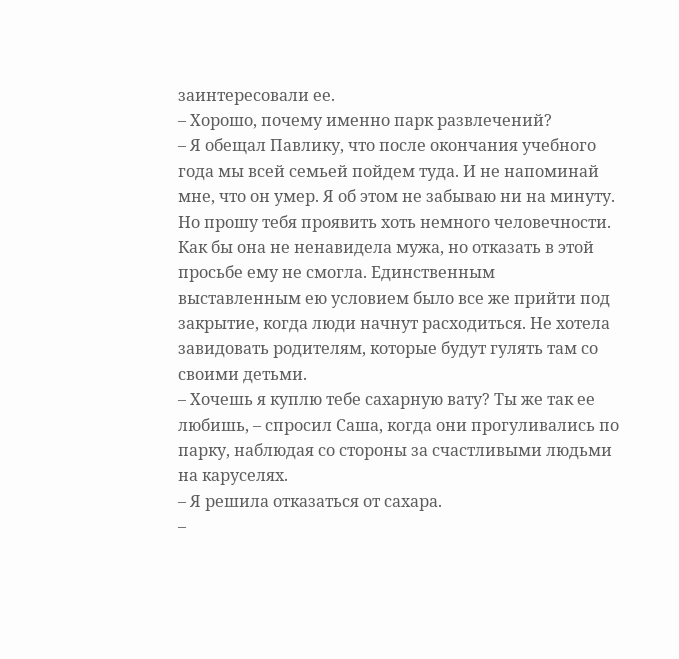заинтересовали ее.
– Хорошо, почему именно парк развлечений?
– Я обещал Павлику, что после окончания учебного года мы всей семьей пойдем туда. И не напоминай мне, что он умер. Я об этом не забываю ни на минуту. Но прошу тебя проявить хоть немного человечности.
Как бы она не ненавидела мужа, но отказать в этой просьбе ему не смогла. Единственным выставленным ею условием было все же прийти под закрытие, когда люди начнут расходиться. Не хотела завидовать родителям, которые будут гулять там со своими детьми.
– Хочешь я куплю тебе сахарную вату? Ты же так ее любишь, – спросил Саша, когда они прогуливались по парку, наблюдая со стороны за счастливыми людьми на каруселях.
– Я решила отказаться от сахара.
–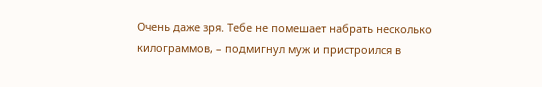Очень даже зря. Тебе не помешает набрать несколько килограммов, – подмигнул муж и пристроился в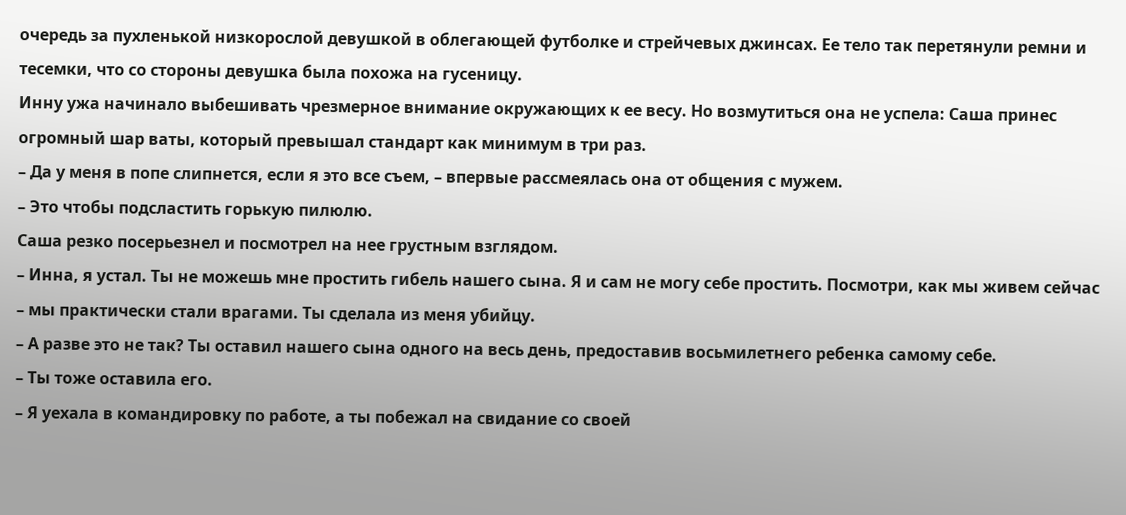очередь за пухленькой низкорослой девушкой в облегающей футболке и стрейчевых джинсах. Ее тело так перетянули ремни и тесемки, что со стороны девушка была похожа на гусеницу.
Инну ужа начинало выбешивать чрезмерное внимание окружающих к ее весу. Но возмутиться она не успела: Саша принес огромный шар ваты, который превышал стандарт как минимум в три раз.
– Да у меня в попе слипнется, если я это все съем, – впервые рассмеялась она от общения с мужем.
– Это чтобы подсластить горькую пилюлю.
Саша резко посерьезнел и посмотрел на нее грустным взглядом.
– Инна, я устал. Ты не можешь мне простить гибель нашего сына. Я и сам не могу себе простить. Посмотри, как мы живем сейчас – мы практически стали врагами. Ты сделала из меня убийцу.
– А разве это не так? Ты оставил нашего сына одного на весь день, предоставив восьмилетнего ребенка самому себе.
– Ты тоже оставила его.
– Я уехала в командировку по работе, а ты побежал на свидание со своей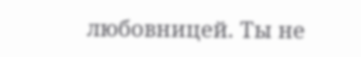любовницей. Ты не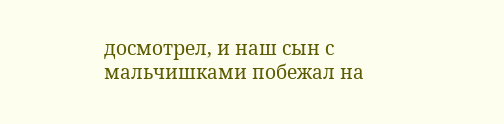досмотрел, и наш сын с мальчишками побежал на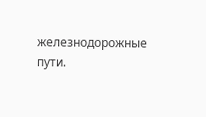железнодорожные пути.